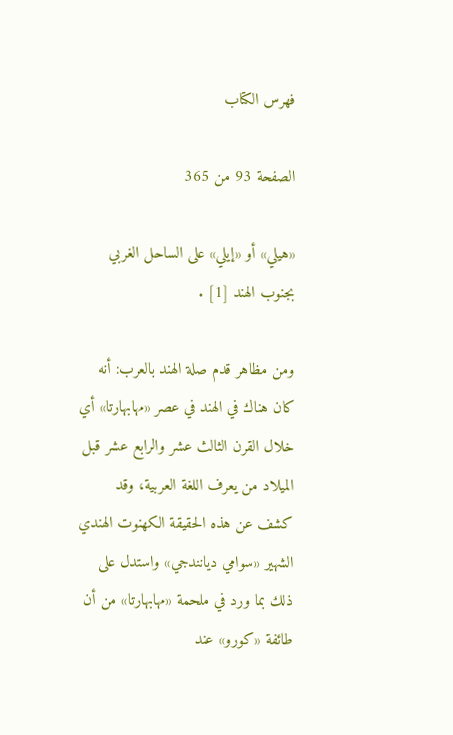فهرس الكتاب

الصفحة 93 من 365

«هيلي» أو «إيلي» على الساحل الغربي بجنوب الهند [1] .

ومن مظاهر قدم صلة الهند بالعرب: أنه كان هناك في الهند في عصر «مهابهارتا» أي خلال القرن الثالث عشر والرابع عشر قبل الميلاد من يعرف اللغة العربية، وقد كشف عن هذه الحقيقة الكهنوت الهندي الشهير «سوامي ديانندجي» واستدل على ذلك بما ورد في ملحمة «مهابهارتا» من أن طائفة «كورو» عند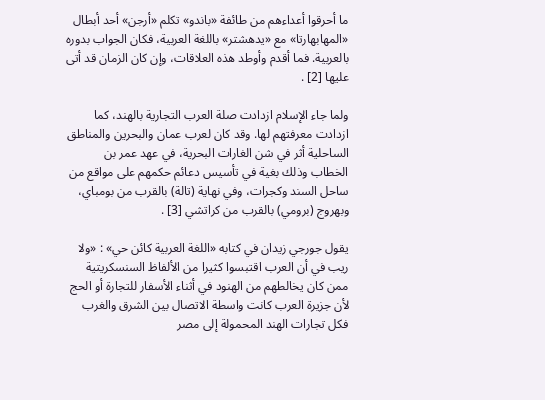ما أحرقوا أعداءهم من طائفة «باندو» تكلم «أرجن» أحد أبطال «المهابهارتا» مع «يدهشتر» باللغة العربية، فكان الجواب بدوره بالعربية. فما أقدم وأوطد هذه العلاقات، وإن كان الزمان قد أتى عليها [2] .

ولما جاء الإسلام ازدادت صلة العرب التجارية بالهند، كما ازدادت معرفتهم لها. وقد كان لعرب عمان والبحرين والمناطق الساحلية أثر في شن الغارات البحرية، في عهد عمر بن الخطاب وذلك بغية في تأسيس دعائم حكمهم على مواقع من ساحل السند وكجرات، وفي نهاية (تالة) بالقرب من بومباي، وبهروج (برومي) بالقرب من كراتشي [3] .

يقول جورجي زيدان في كتابه «اللغة العربية كائن حي» : «ولا ريب في أن العرب اقتبسوا كثيرا من الألفاظ السنسكريتية ممن كان يخالطهم من الهنود في أثناء الأسفار للتجارة أو الحج لأن جزيرة العرب كانت واسطة الاتصال بين الشرق والغرب فكل تجارات الهند المحمولة إلى مصر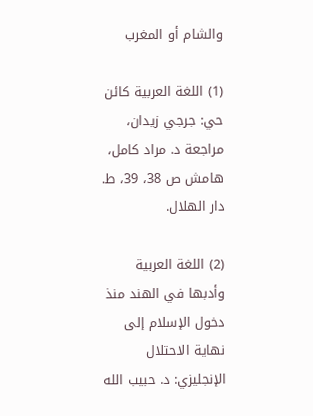والشام أو المغرب

(1) اللغة العربية كائن حي: جرجي زيدان، مراجعة د. مراد كامل، هامش ص 38، 39، ط. دار الهلال.

(2) اللغة العربية وأدبها في الهند منذ دخول الإسلام إلى نهاية الاحتلال الإنجليزي: د. حبيب الله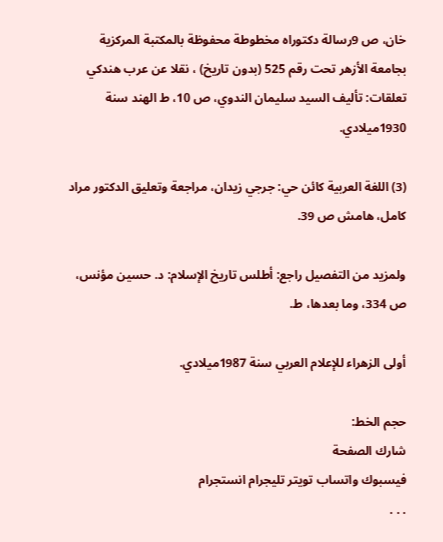خان، ص 9رسالة دكتوراه مخطوطة محفوظة بالمكتبة المركزية بجامعة الأزهر تحت رقم 525 (بدون تاريخ) ، نقلا عن عرب هندكي تعلقات: تأليف السيد سليمان الندوي، ص 10، ط الهند سنة 1930ميلادي.

(3) اللغة العربية كائن حي: جرجي زيدان، مراجعة وتعليق الدكتور مراد كامل، هامش ص 39.

ولمزيد من التفصيل راجع: أطلس تاريخ الإسلام: د. حسين مؤنس، ص 334، وما بعدها، ط.

أولى الزهراء للإعلام العربي سنة 1987ميلادي.

حجم الخط:
شارك الصفحة
فيسبوك واتساب تويتر تليجرام انستجرام
. . .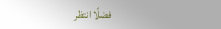فضلًا انتظر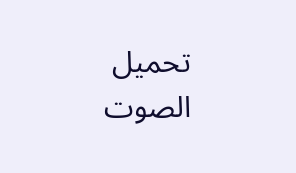تحميل الصوت